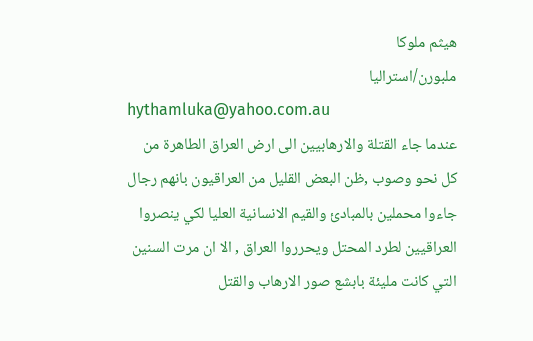هيثم ملوكا
ملبورن/استراليا
hythamluka@yahoo.com.au
عندما جاء القتلة والارهابيين الى ارض العراق الطاهرة من
كل نحو وصوب ,ظن البعض القليل من العراقيون بانهم رجال
جاءوا محملين بالمبادئ والقيم الانسانية العليا لكي ينصروا
العراقيين لطرد المحتل ويحرروا العراق , الا ان مرت السنين
التي كانت مليئة بابشع صور الارهاب والقتل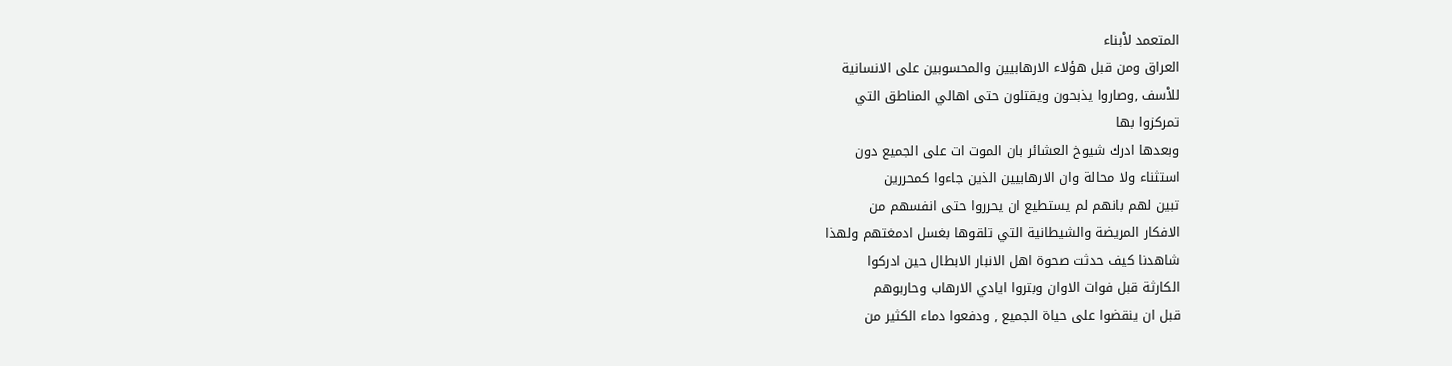المتعمد لاْبناء
العراق ومن قبل هؤلاء الارهابيين والمحسوبين على الانسانية
للاْسف ,وصاروا يذبحون ويقتلون حتى اهالي المناطق التي
تمركزوا بها
وبعدها ادرك شيوخ العشائر بان الموت ات على الجميع دون
استثناء ولا محالة وان الارهابيين الذين جاءوا كمحررين
تبين لهم بانهم لم يستطيع ان يحرروا حتى انفسهم من
الافكار المريضة والشيطانية التي تلقوها بغسل ادمغتهم ولهذا
شاهدنا كيف حدثت صحوة اهل الانبار الابطال حين ادركوا
الكارثة قبل فوات الاوان وبتروا ايادي الارهاب وحاربوهم
قبل ان ينقضوا على حياة الجميع , ودفعوا دماء الكثير من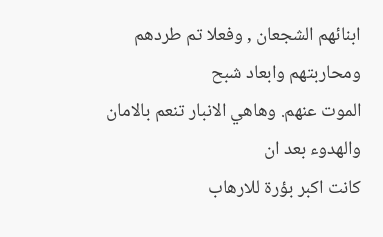ابنائهم الشجعان , وفعلا تم طردهم ومحاربتهم وابعاد شبح
الموت عنهم. وهاهي الانبار تنعم بالامان والهدوء بعد ان
كانت اكبر بؤرة للارهاب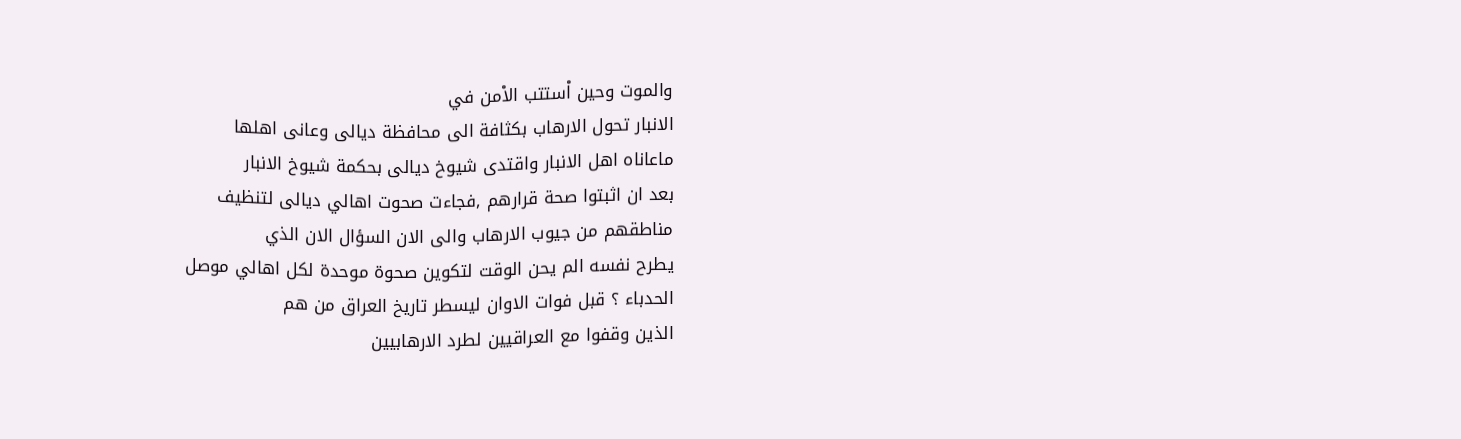والموت وحين اْستتب الاْمن في
الانبار تحول الارهاب بكثافة الى محافظة ديالى وعانى اهلها
ماعاناه اهل الانبار واقتدى شيوخ ديالى بحكمة شيوخ الانبار
بعد ان اثبتوا صحة قرارهم ,فجاءت صحوت اهالي ديالى لتنظيف
مناطقهم من جيوب الارهاب والى الان السؤال الان الذي
يطرح نفسه الم يحن الوقت لتكوين صحوة موحدة لكل اهالي موصل
الحدباء ؟ قبل فوات الاوان ليسطر تاريخ العراق من هم
الذين وقفوا مع العراقيين لطرد الارهابيين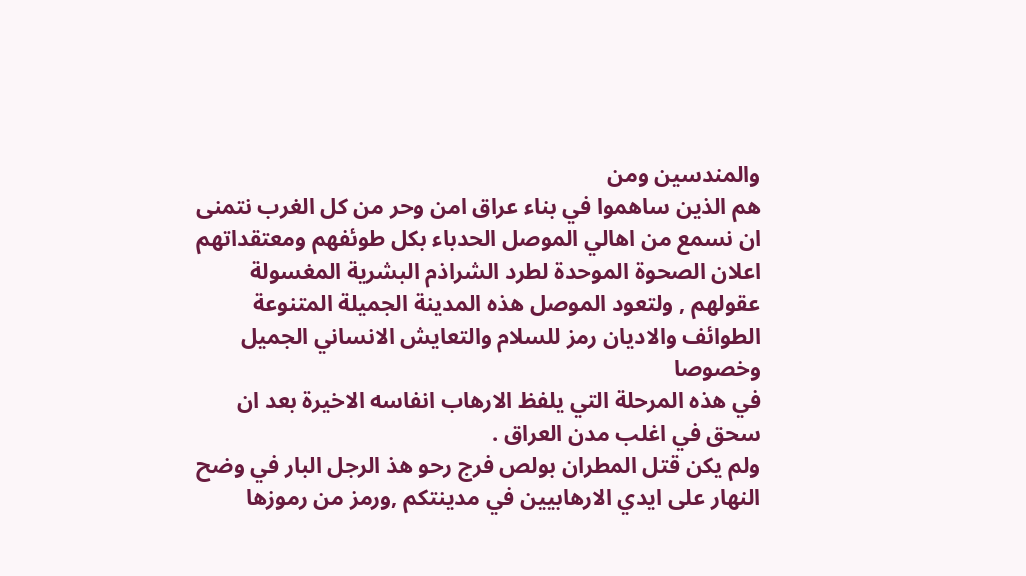والمندسين ومن
هم الذين ساهموا في بناء عراق امن وحر من كل الغرب نتمنى
ان نسمع من اهالي الموصل الحدباء بكل طوئفهم ومعتقداتهم
اعلان الصحوة الموحدة لطرد الشراذم البشرية المغسولة
عقولهم , ولتعود الموصل هذه المدينة الجميلة المتنوعة
الطوائف والاديان رمز للسلام والتعايش الانساني الجميل وخصوصا
في هذه المرحلة التي يلفظ الارهاب انفاسه الاخيرة بعد ان
سحق في اغلب مدن العراق .
ولم يكن قتل المطران بولص فرج رحو هذ الرجل البار في وضح
النهار على ايدي الارهابيين في مدينتكم ,ورمز من رموزها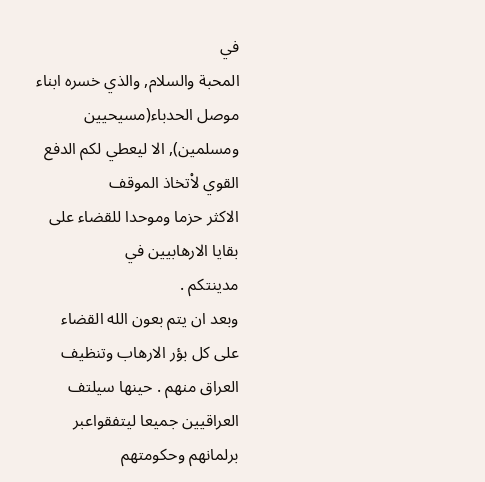في
المحبة والسلام, والذي خسره ابناء موصل الحدباء(مسيحيين
ومسلمين), الا ليعطي لكم الدفع القوي لاْتخاذ الموقف
الاكثر حزما وموحدا للقضاء على بقايا الارهابيين في
مدينتكم .
وبعد ان يتم بعون الله القضاء على كل بؤر الارهاب وتنظيف
العراق منهم . حينها سيلتف العراقيين جميعا ليتفقواعبر
برلمانهم وحكومتهم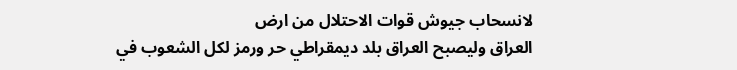لانسحاب جيوش قوات الاحتلال من ارض
العراق وليصبح العراق بلد ديمقراطي حر ورمز لكل الشعوب في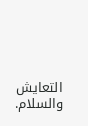التعايش والسلام.